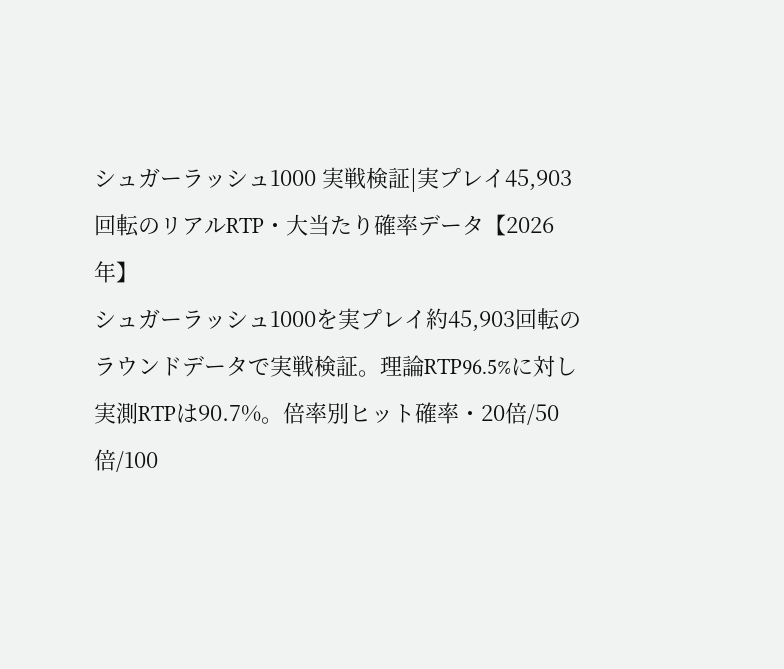シュガーラッシュ1000 実戦検証|実プレイ45,903回転のリアルRTP・大当たり確率データ【2026年】
シュガーラッシュ1000を実プレイ約45,903回転のラウンドデータで実戦検証。理論RTP96.5%に対し実測RTPは90.7%。倍率別ヒット確率・20倍/50倍/100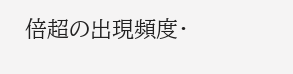倍超の出現頻度・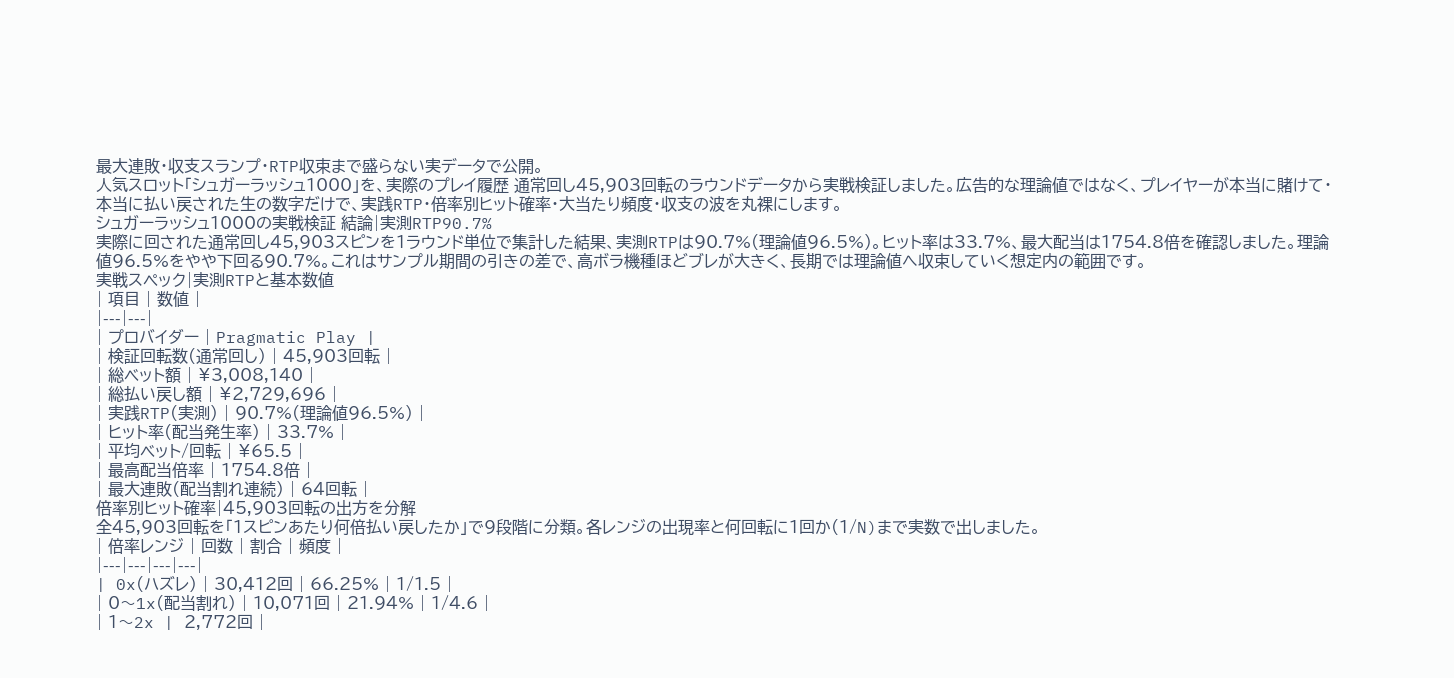最大連敗・収支スランプ・RTP収束まで盛らない実データで公開。
人気スロット「シュガーラッシュ1000」を、実際のプレイ履歴 通常回し45,903回転のラウンドデータから実戦検証しました。広告的な理論値ではなく、プレイヤーが本当に賭けて・本当に払い戻された生の数字だけで、実践RTP・倍率別ヒット確率・大当たり頻度・収支の波を丸裸にします。
シュガーラッシュ1000の実戦検証 結論|実測RTP90.7%
実際に回された通常回し45,903スピンを1ラウンド単位で集計した結果、実測RTPは90.7%(理論値96.5%)。ヒット率は33.7%、最大配当は1754.8倍を確認しました。理論値96.5%をやや下回る90.7%。これはサンプル期間の引きの差で、高ボラ機種ほどブレが大きく、長期では理論値へ収束していく想定内の範囲です。
実戦スペック|実測RTPと基本数値
| 項目 | 数値 |
|---|---|
| プロバイダー | Pragmatic Play |
| 検証回転数(通常回し) | 45,903回転 |
| 総ベット額 | ¥3,008,140 |
| 総払い戻し額 | ¥2,729,696 |
| 実践RTP(実測) | 90.7%(理論値96.5%) |
| ヒット率(配当発生率) | 33.7% |
| 平均ベット/回転 | ¥65.5 |
| 最高配当倍率 | 1754.8倍 |
| 最大連敗(配当割れ連続) | 64回転 |
倍率別ヒット確率|45,903回転の出方を分解
全45,903回転を「1スピンあたり何倍払い戻したか」で9段階に分類。各レンジの出現率と何回転に1回か(1/N)まで実数で出しました。
| 倍率レンジ | 回数 | 割合 | 頻度 |
|---|---|---|---|
| 0x(ハズレ) | 30,412回 | 66.25% | 1/1.5 |
| 0〜1x(配当割れ) | 10,071回 | 21.94% | 1/4.6 |
| 1〜2x | 2,772回 |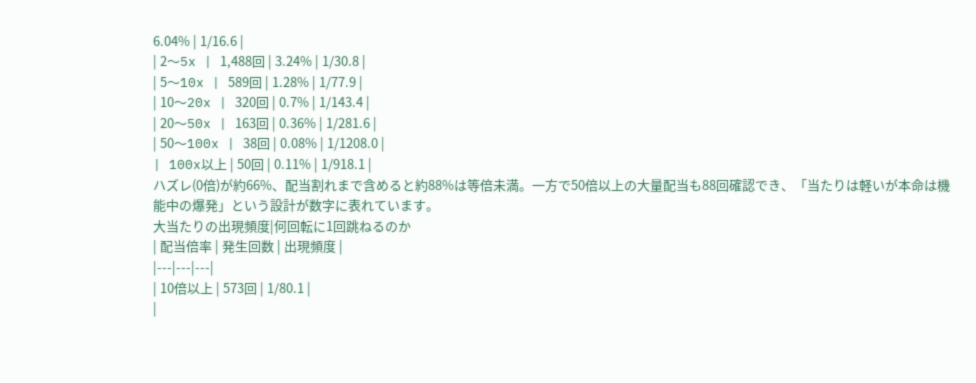6.04% | 1/16.6 |
| 2〜5x | 1,488回 | 3.24% | 1/30.8 |
| 5〜10x | 589回 | 1.28% | 1/77.9 |
| 10〜20x | 320回 | 0.7% | 1/143.4 |
| 20〜50x | 163回 | 0.36% | 1/281.6 |
| 50〜100x | 38回 | 0.08% | 1/1208.0 |
| 100x以上 | 50回 | 0.11% | 1/918.1 |
ハズレ(0倍)が約66%、配当割れまで含めると約88%は等倍未満。一方で50倍以上の大量配当も88回確認でき、「当たりは軽いが本命は機能中の爆発」という設計が数字に表れています。
大当たりの出現頻度|何回転に1回跳ねるのか
| 配当倍率 | 発生回数 | 出現頻度 |
|---|---|---|
| 10倍以上 | 573回 | 1/80.1 |
|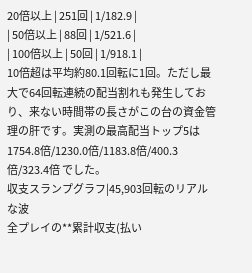20倍以上 | 251回 | 1/182.9 |
| 50倍以上 | 88回 | 1/521.6 |
| 100倍以上 | 50回 | 1/918.1 |
10倍超は平均約80.1回転に1回。ただし最大で64回転連続の配当割れも発生しており、来ない時間帯の長さがこの台の資金管理の肝です。実測の最高配当トップ5は 1754.8倍/1230.0倍/1183.8倍/400.3倍/323.4倍 でした。
収支スランプグラフ|45,903回転のリアルな波
全プレイの**累計収支(払い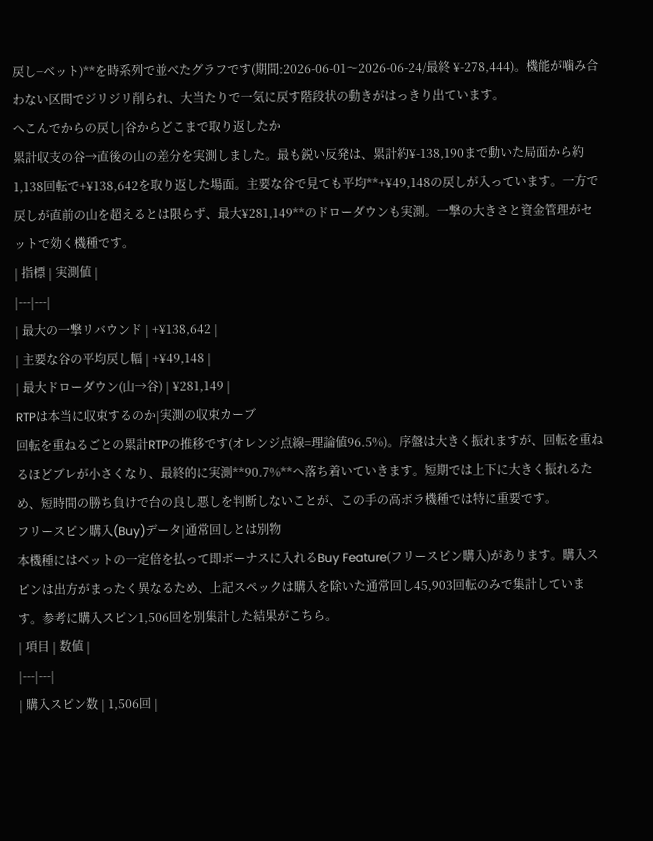戻し−ベット)**を時系列で並べたグラフです(期間:2026-06-01〜2026-06-24/最終 ¥-278,444)。機能が噛み合わない区間でジリジリ削られ、大当たりで一気に戻す階段状の動きがはっきり出ています。
へこんでからの戻し|谷からどこまで取り返したか
累計収支の谷→直後の山の差分を実測しました。最も鋭い反発は、累計約¥-138,190まで動いた局面から約1,138回転で+¥138,642を取り返した場面。主要な谷で見ても平均**+¥49,148の戻しが入っています。一方で戻しが直前の山を超えるとは限らず、最大¥281,149**のドローダウンも実測。一撃の大きさと資金管理がセットで効く機種です。
| 指標 | 実測値 |
|---|---|
| 最大の一撃リバウンド | +¥138,642 |
| 主要な谷の平均戻し幅 | +¥49,148 |
| 最大ドローダウン(山→谷) | ¥281,149 |
RTPは本当に収束するのか|実測の収束カーブ
回転を重ねるごとの累計RTPの推移です(オレンジ点線=理論値96.5%)。序盤は大きく振れますが、回転を重ねるほどブレが小さくなり、最終的に実測**90.7%**へ落ち着いていきます。短期では上下に大きく振れるため、短時間の勝ち負けで台の良し悪しを判断しないことが、この手の高ボラ機種では特に重要です。
フリースピン購入(Buy)データ|通常回しとは別物
本機種にはベットの一定倍を払って即ボーナスに入れるBuy Feature(フリースピン購入)があります。購入スピンは出方がまったく異なるため、上記スペックは購入を除いた通常回し45,903回転のみで集計しています。参考に購入スピン1,506回を別集計した結果がこちら。
| 項目 | 数値 |
|---|---|
| 購入スピン数 | 1,506回 |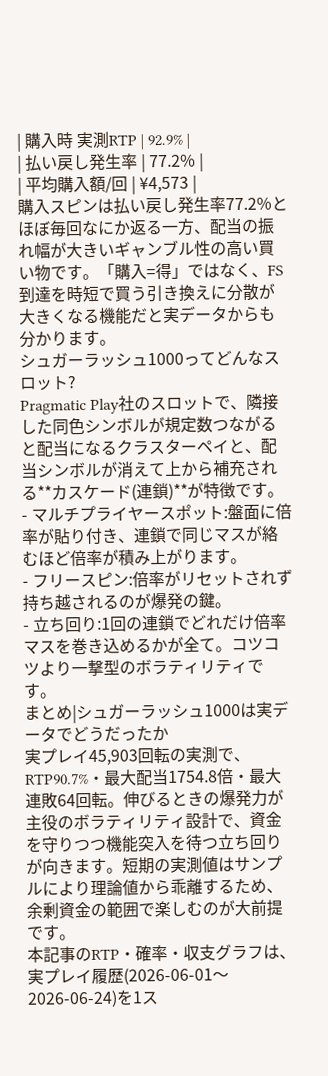| 購入時 実測RTP | 92.9% |
| 払い戻し発生率 | 77.2% |
| 平均購入額/回 | ¥4,573 |
購入スピンは払い戻し発生率77.2%とほぼ毎回なにか返る一方、配当の振れ幅が大きいギャンブル性の高い買い物です。「購入=得」ではなく、FS到達を時短で買う引き換えに分散が大きくなる機能だと実データからも分かります。
シュガーラッシュ1000ってどんなスロット?
Pragmatic Play社のスロットで、隣接した同色シンボルが規定数つながると配当になるクラスターペイと、配当シンボルが消えて上から補充される**カスケード(連鎖)**が特徴です。
- マルチプライヤースポット:盤面に倍率が貼り付き、連鎖で同じマスが絡むほど倍率が積み上がります。
- フリースピン:倍率がリセットされず持ち越されるのが爆発の鍵。
- 立ち回り:1回の連鎖でどれだけ倍率マスを巻き込めるかが全て。コツコツより一撃型のボラティリティです。
まとめ|シュガーラッシュ1000は実データでどうだったか
実プレイ45,903回転の実測で、RTP90.7%・最大配当1754.8倍・最大連敗64回転。伸びるときの爆発力が主役のボラティリティ設計で、資金を守りつつ機能突入を待つ立ち回りが向きます。短期の実測値はサンプルにより理論値から乖離するため、余剰資金の範囲で楽しむのが大前提です。
本記事のRTP・確率・収支グラフは、実プレイ履歴(2026-06-01〜2026-06-24)を1ス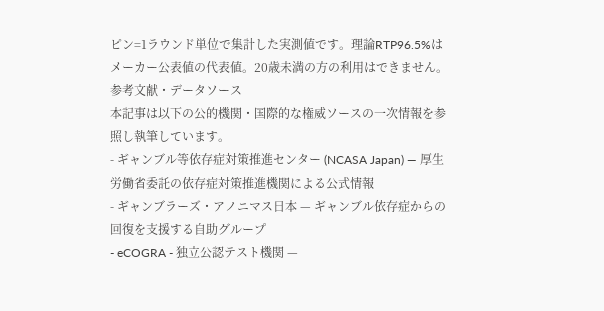ピン=1ラウンド単位で集計した実測値です。理論RTP96.5%はメーカー公表値の代表値。20歳未満の方の利用はできません。
参考文献・データソース
本記事は以下の公的機関・国際的な権威ソースの一次情報を参照し執筆しています。
- ギャンブル等依存症対策推進センター (NCASA Japan) — 厚生労働省委託の依存症対策推進機関による公式情報
- ギャンブラーズ・アノニマス日本 — ギャンブル依存症からの回復を支援する自助グループ
- eCOGRA - 独立公認テスト機関 —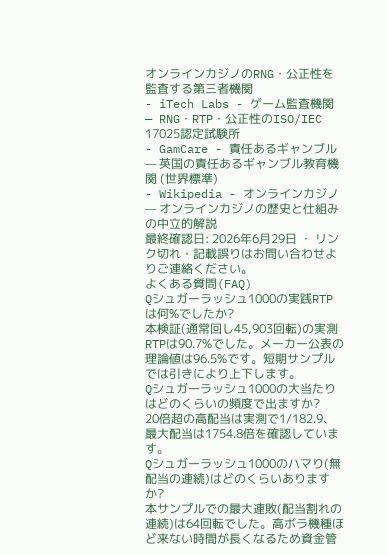オンラインカジノのRNG・公正性を監査する第三者機関
- iTech Labs - ゲーム監査機関 — RNG・RTP・公正性のISO/IEC 17025認定試験所
- GamCare - 責任あるギャンブル — 英国の責任あるギャンブル教育機関 (世界標準)
- Wikipedia - オンラインカジノ — オンラインカジノの歴史と仕組みの中立的解説
最終確認日: 2026年6月29日 ・ リンク切れ・記載誤りはお問い合わせよりご連絡ください。
よくある質問(FAQ)
Qシュガーラッシュ1000の実践RTPは何%でしたか?
本検証(通常回し45,903回転)の実測RTPは90.7%でした。メーカー公表の理論値は96.5%です。短期サンプルでは引きにより上下します。
Qシュガーラッシュ1000の大当たりはどのくらいの頻度で出ますか?
20倍超の高配当は実測で1/182.9、最大配当は1754.8倍を確認しています。
Qシュガーラッシュ1000のハマり(無配当の連続)はどのくらいありますか?
本サンプルでの最大連敗(配当割れの連続)は64回転でした。高ボラ機種ほど来ない時間が長くなるため資金管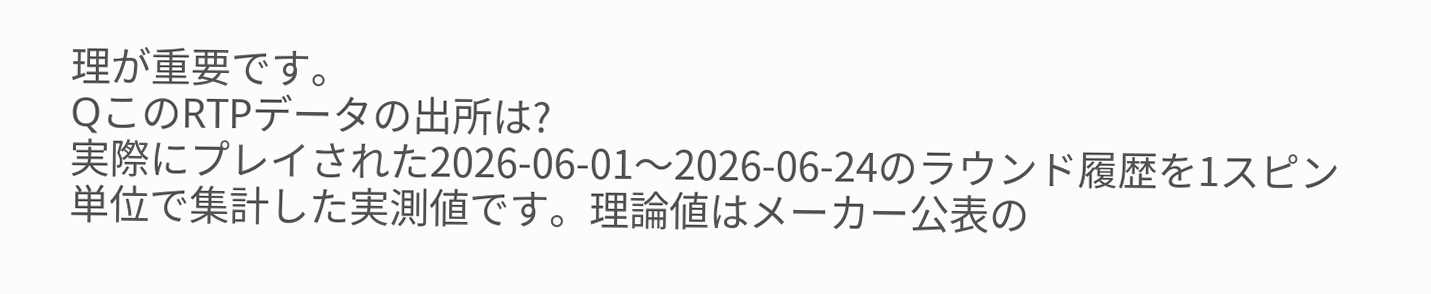理が重要です。
QこのRTPデータの出所は?
実際にプレイされた2026-06-01〜2026-06-24のラウンド履歴を1スピン単位で集計した実測値です。理論値はメーカー公表の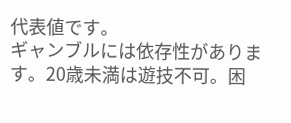代表値です。
ギャンブルには依存性があります。20歳未満は遊技不可。困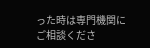った時は専門機関にご相談くださ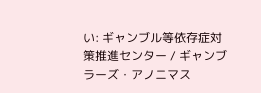い: ギャンブル等依存症対策推進センター / ギャンブラーズ・アノニマス